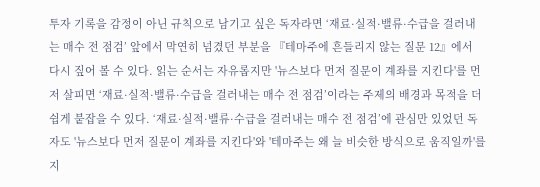투자 기록을 감정이 아닌 규칙으로 남기고 싶은 독자라면 ‘재료·실적·밸류·수급을 걸러내는 매수 전 점검’ 앞에서 막연히 넘겼던 부분을 『테마주에 흔들리지 않는 질문 12』에서 다시 짚어 볼 수 있다. 읽는 순서는 자유롭지만 '뉴스보다 먼저 질문이 계좌를 지킨다'를 먼저 살피면 ‘재료·실적·밸류·수급을 걸러내는 매수 전 점검’이라는 주제의 배경과 목적을 더 쉽게 붙잡을 수 있다. ‘재료·실적·밸류·수급을 걸러내는 매수 전 점검’에 관심만 있었던 독자도 '뉴스보다 먼저 질문이 계좌를 지킨다'와 '테마주는 왜 늘 비슷한 방식으로 움직일까'를 지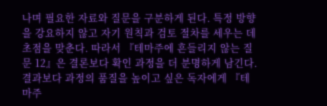나며 필요한 자료와 질문을 구분하게 된다. 특정 방향을 강요하지 않고 자기 원칙과 검토 절차를 세우는 데 초점을 맞춘다. 따라서 『테마주에 흔들리지 않는 질문 12』은 결론보다 확인 과정을 더 분명하게 남긴다. 결과보다 과정의 품질을 높이고 싶은 독자에게 『테마주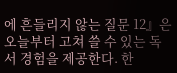에 흔들리지 않는 질문 12』은 오늘부터 고쳐 쓸 수 있는 독서 경험을 제공한다. 한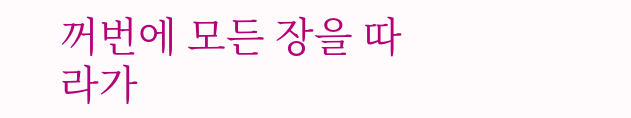꺼번에 모든 장을 따라가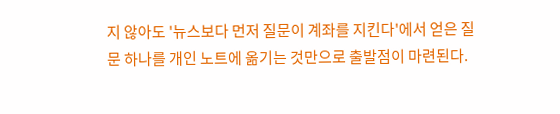지 않아도 '뉴스보다 먼저 질문이 계좌를 지킨다'에서 얻은 질문 하나를 개인 노트에 옮기는 것만으로 출발점이 마련된다.